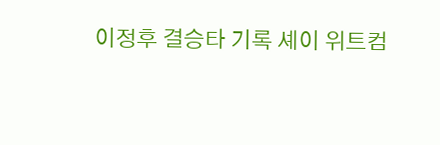이정후 결승타 기록 셰이 위트컴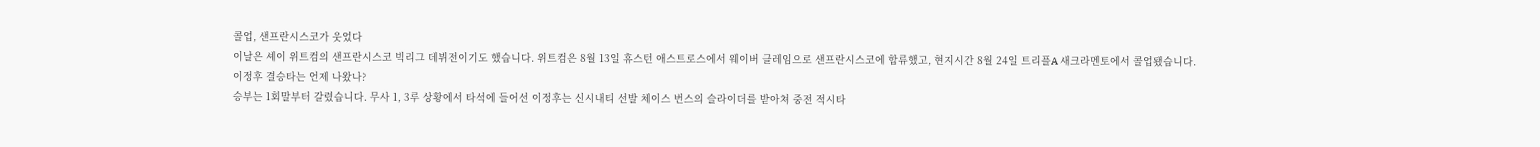콜업, 샌프란시스코가 웃었다
이날은 셰이 위트컴의 샌프란시스코 빅리그 데뷔전이기도 했습니다. 위트컴은 8월 13일 휴스턴 애스트로스에서 웨이버 클레임으로 샌프란시스코에 합류했고, 현지시간 8월 24일 트리플A 새크라멘토에서 콜업됐습니다.
이정후 결승타는 언제 나왔나?
승부는 1회말부터 갈렸습니다. 무사 1, 3루 상황에서 타석에 들어선 이정후는 신시내티 선발 체이스 번스의 슬라이더를 받아쳐 중전 적시타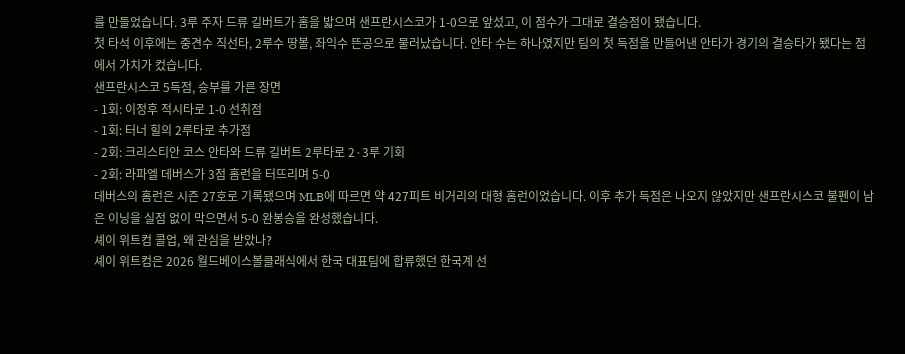를 만들었습니다. 3루 주자 드류 길버트가 홈을 밟으며 샌프란시스코가 1-0으로 앞섰고, 이 점수가 그대로 결승점이 됐습니다.
첫 타석 이후에는 중견수 직선타, 2루수 땅볼, 좌익수 뜬공으로 물러났습니다. 안타 수는 하나였지만 팀의 첫 득점을 만들어낸 안타가 경기의 결승타가 됐다는 점에서 가치가 컸습니다.
샌프란시스코 5득점, 승부를 가른 장면
- 1회: 이정후 적시타로 1-0 선취점
- 1회: 터너 힐의 2루타로 추가점
- 2회: 크리스티안 코스 안타와 드류 길버트 2루타로 2·3루 기회
- 2회: 라파엘 데버스가 3점 홈런을 터뜨리며 5-0
데버스의 홈런은 시즌 27호로 기록됐으며 MLB에 따르면 약 427피트 비거리의 대형 홈런이었습니다. 이후 추가 득점은 나오지 않았지만 샌프란시스코 불펜이 남은 이닝을 실점 없이 막으면서 5-0 완봉승을 완성했습니다.
셰이 위트컴 콜업, 왜 관심을 받았나?
셰이 위트컴은 2026 월드베이스볼클래식에서 한국 대표팀에 합류했던 한국계 선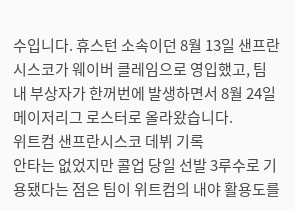수입니다. 휴스턴 소속이던 8월 13일 샌프란시스코가 웨이버 클레임으로 영입했고, 팀 내 부상자가 한꺼번에 발생하면서 8월 24일 메이저리그 로스터로 올라왔습니다.
위트컴 샌프란시스코 데뷔 기록
안타는 없었지만 콜업 당일 선발 3루수로 기용됐다는 점은 팀이 위트컴의 내야 활용도를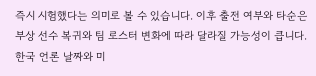즉시 시험했다는 의미로 볼 수 있습니다. 이후 출전 여부와 타순은 부상 선수 복귀와 팀 로스터 변화에 따라 달라질 가능성이 큽니다.
한국 언론 날짜와 미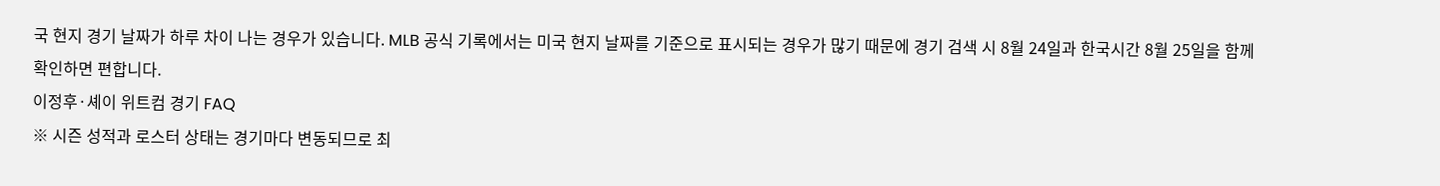국 현지 경기 날짜가 하루 차이 나는 경우가 있습니다. MLB 공식 기록에서는 미국 현지 날짜를 기준으로 표시되는 경우가 많기 때문에 경기 검색 시 8월 24일과 한국시간 8월 25일을 함께 확인하면 편합니다.
이정후·셰이 위트컴 경기 FAQ
※ 시즌 성적과 로스터 상태는 경기마다 변동되므로 최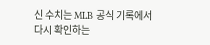신 수치는 MLB 공식 기록에서 다시 확인하는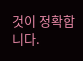것이 정확합니다.